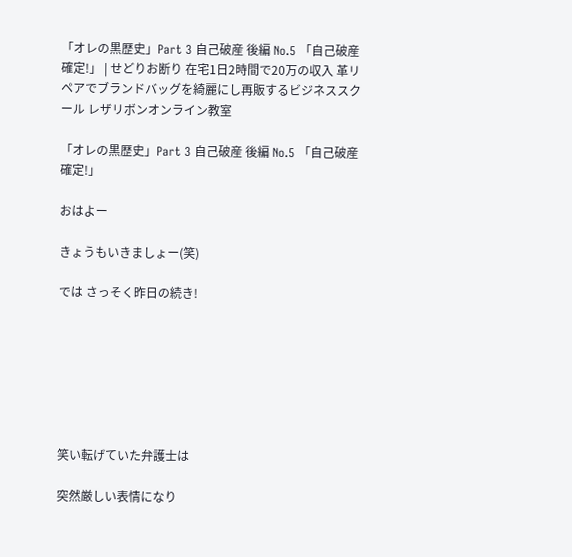「オレの黒歴史」Part 3 自己破産 後編 No.5 「自己破産 確定!」 | せどりお断り 在宅1日2時間で20万の収入 革リペアでブランドバッグを綺麗にし再販するビジネススクール レザリボンオンライン教室

「オレの黒歴史」Part 3 自己破産 後編 No.5 「自己破産 確定!」

おはよー

きょうもいきましょー(笑)

では さっそく昨日の続き!







笑い転げていた弁護士は

突然厳しい表情になり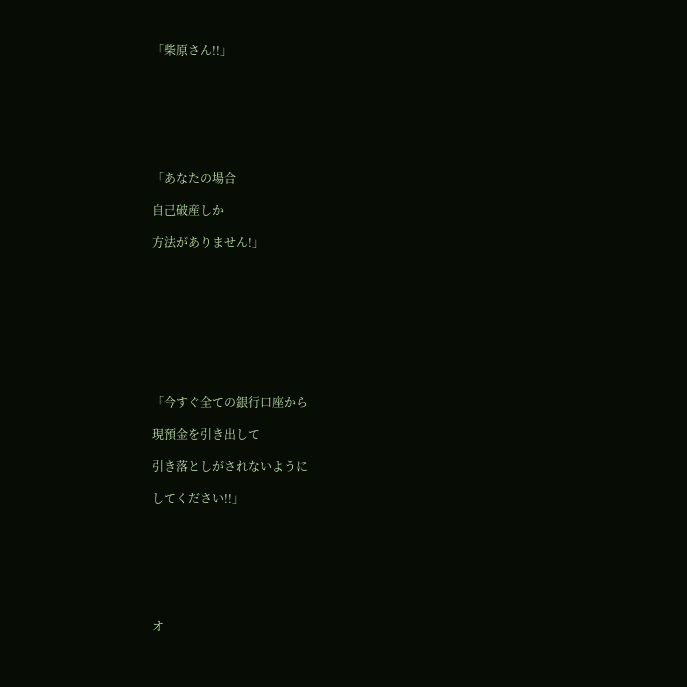「柴原さん!!」







「あなたの場合

自己破産しか

方法がありません!」









「今すぐ全ての銀行口座から

現預金を引き出して

引き落としがされないように

してください!!」







オ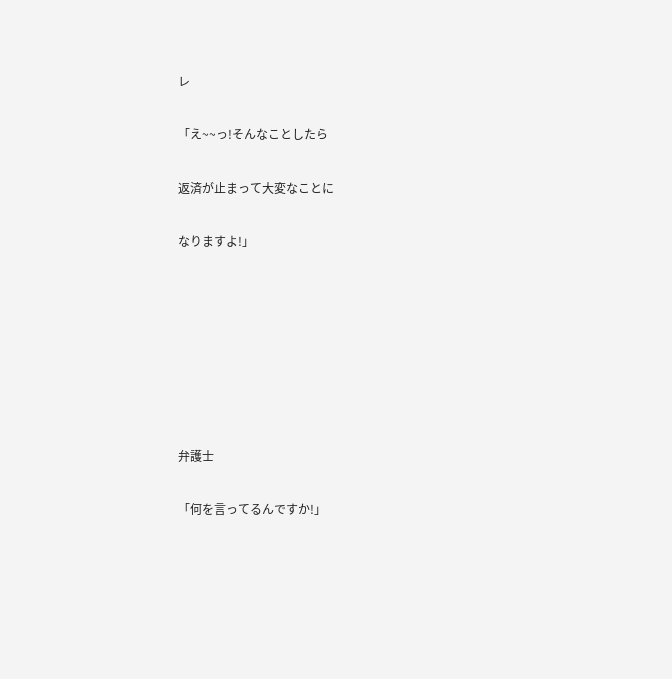レ

「え~~っ!そんなことしたら

返済が止まって大変なことに

なりますよ!」







弁護士

「何を言ってるんですか!」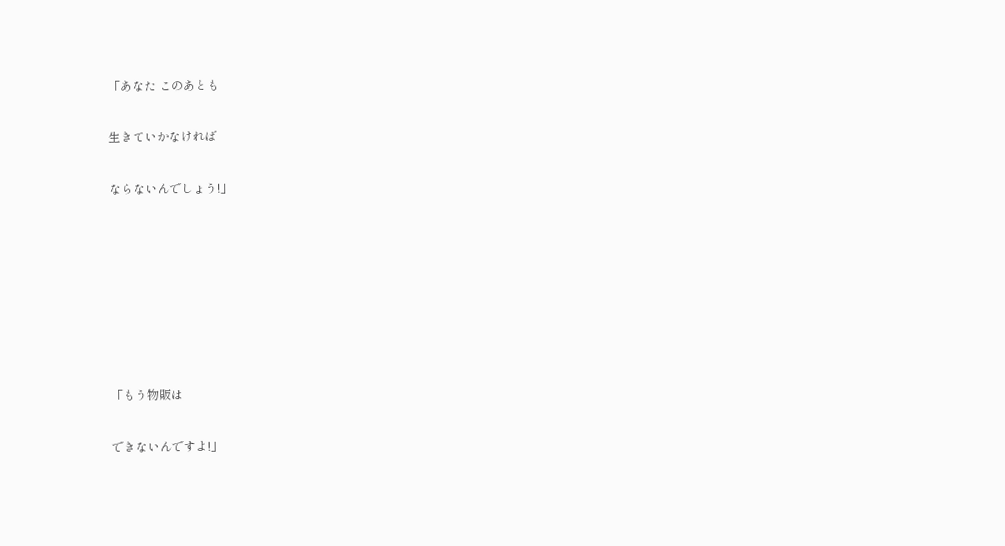「あなた このあとも

生きていかなければ

ならないんでしょう!」







「もう物販は

できないんですよ!」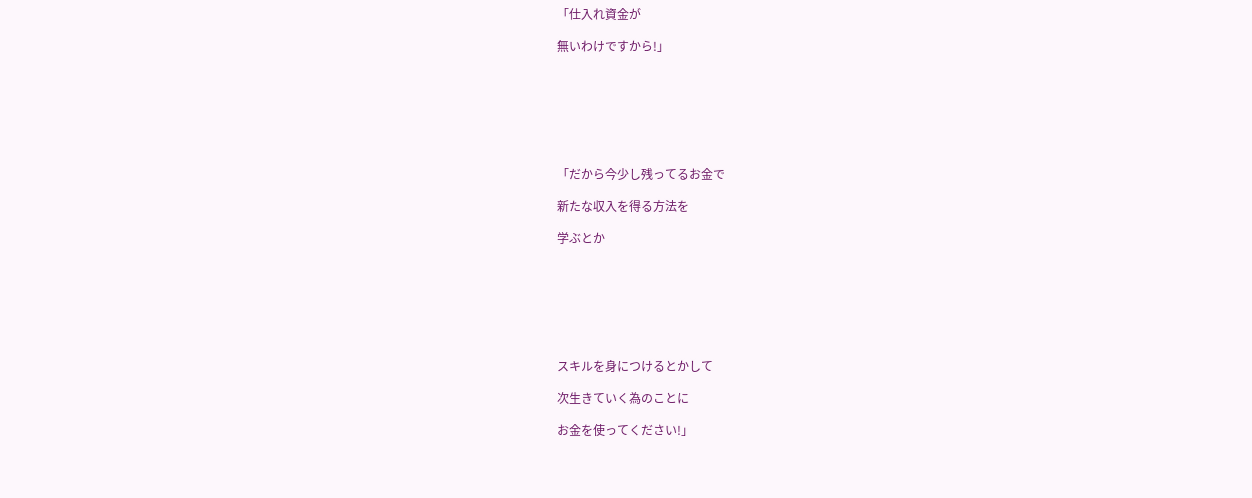「仕入れ資金が

無いわけですから!」







「だから今少し残ってるお金で

新たな収入を得る方法を

学ぶとか







スキルを身につけるとかして

次生きていく為のことに

お金を使ってください!」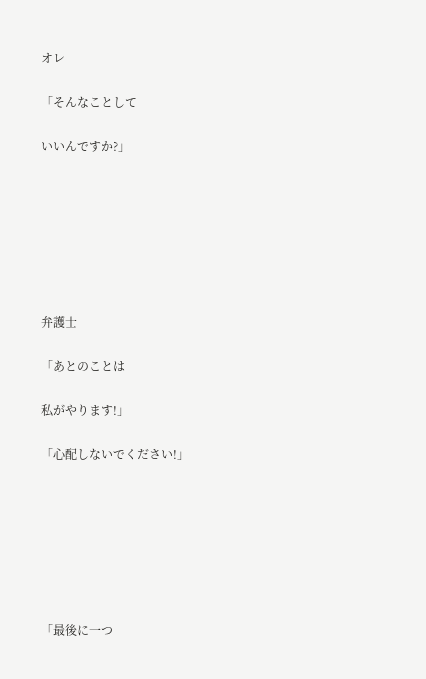オレ

「そんなことして

いいんですか?」







弁護士

「あとのことは

私がやります!」

「心配しないでください!」







「最後に一つ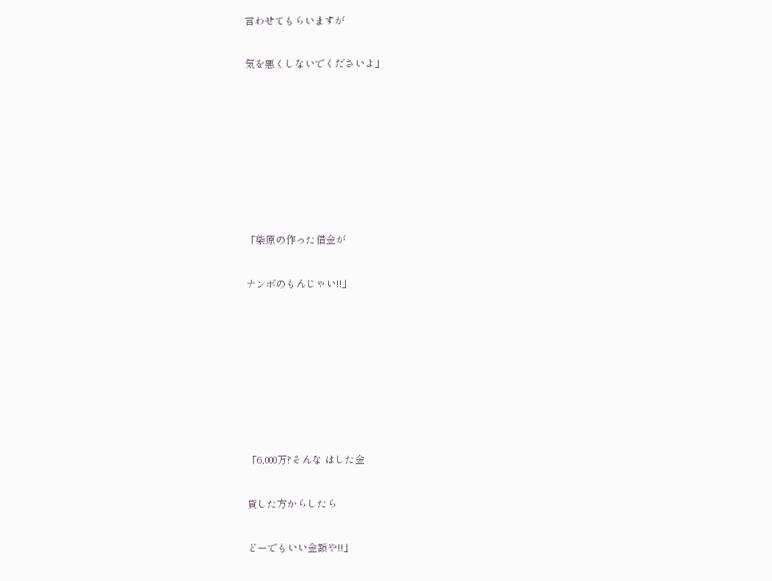言わせてもらいますが

気を悪くしないでくださいよ」







「柴原の作った借金が

ナンボのもんじゃい!!」







「6,000万?そんな はした金

貸した方からしたら

どーでもいい金額や!!」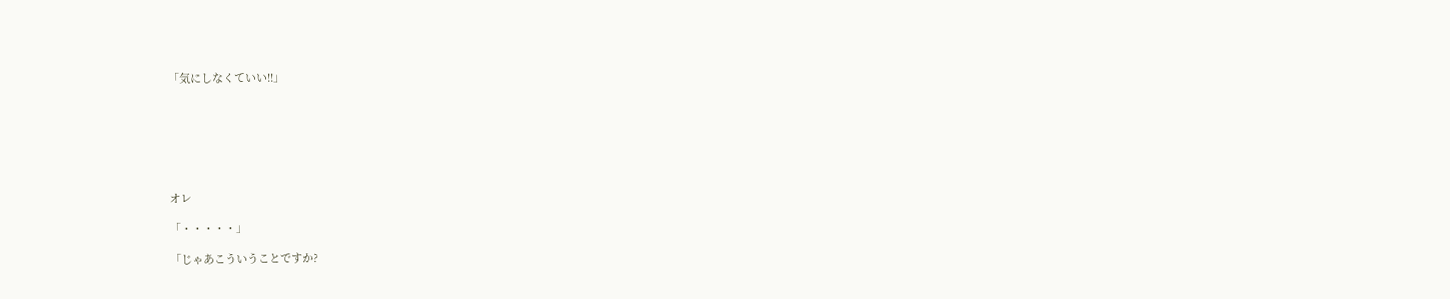「気にしなくていい!!」







オレ

「・・・・・」

「じゃあこういうことですか?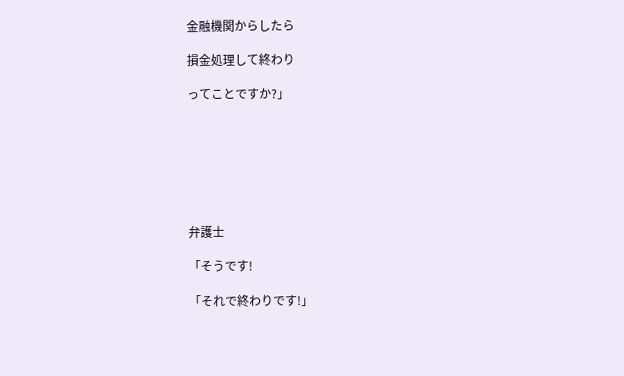金融機関からしたら

損金処理して終わり

ってことですか?」







弁護士

「そうです!

「それで終わりです!」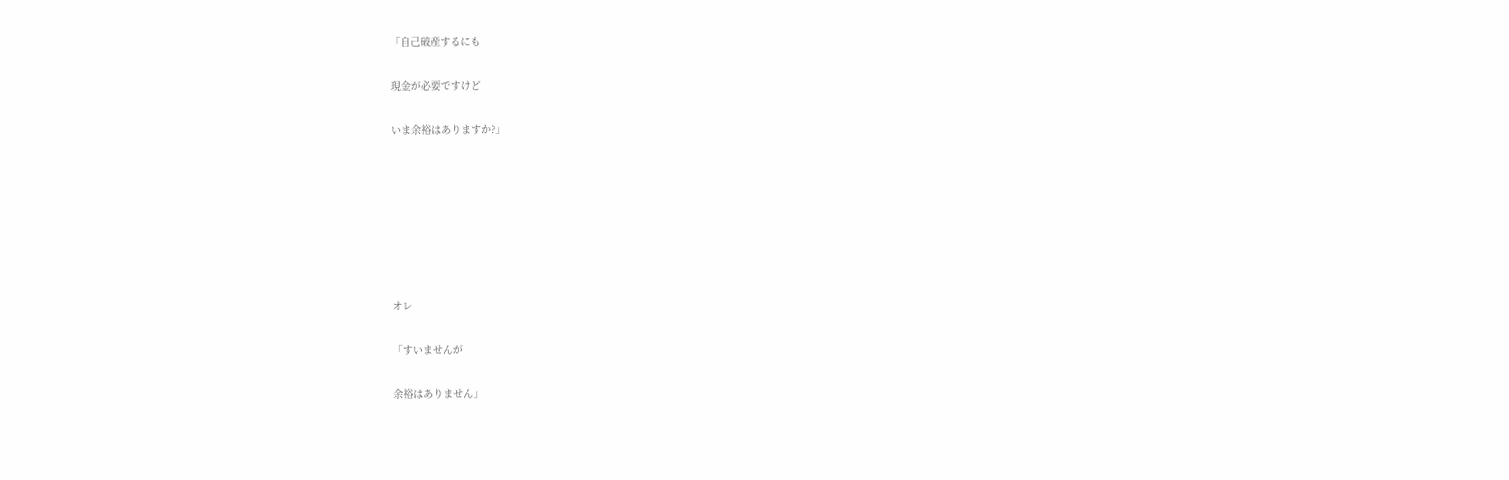「自己破産するにも

現金が必要ですけど

いま余裕はありますか?」







オレ

「すいませんが

余裕はありません」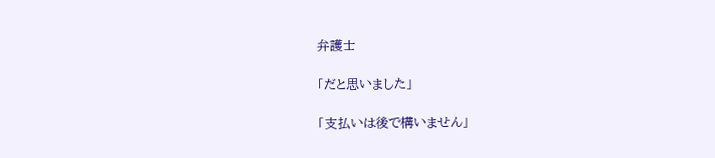弁護士

「だと思いました」

「支払いは後で構いません」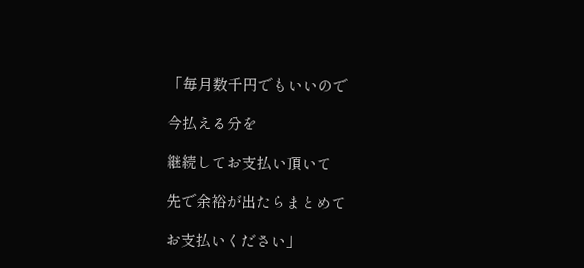「毎月数千円でもいいので

今払える分を

継続してお支払い頂いて

先で余裕が出たらまとめて

お支払いください」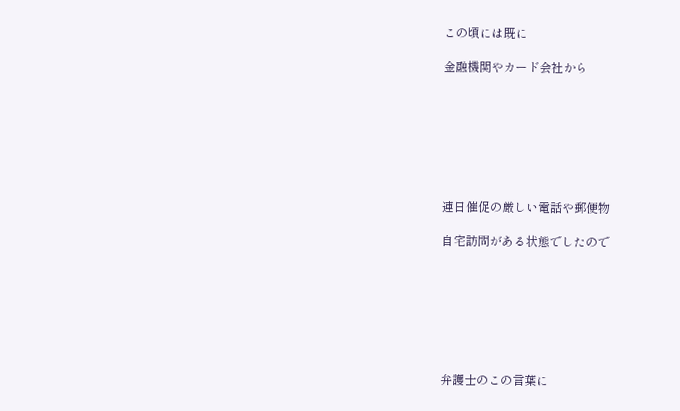この頃には既に

金融機関やカード会社から







連日催促の厳しい電話や郵便物

自宅訪問がある状態でしたので







弁護士のこの言葉に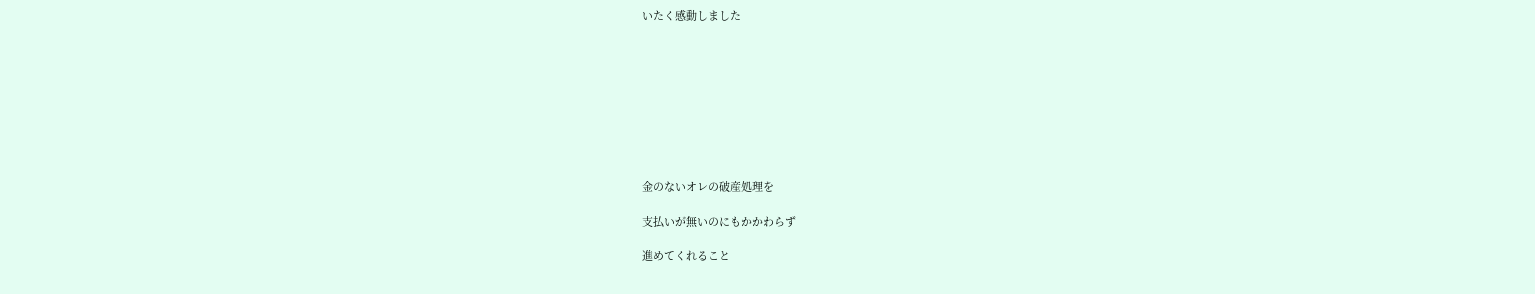いたく感動しました









金のないオレの破産処理を

支払いが無いのにもかかわらず

進めてくれること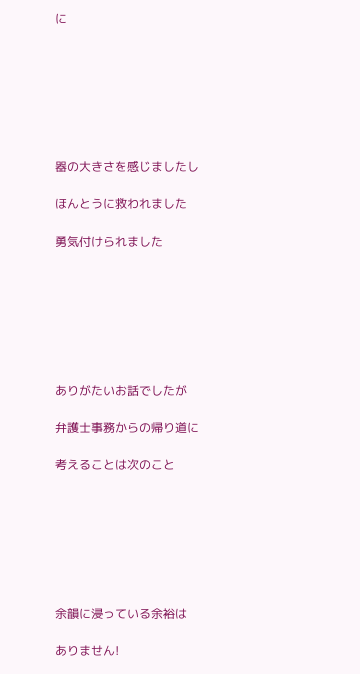に







器の大きさを感じましたし

ほんとうに救われました

勇気付けられました







ありがたいお話でしたが

弁護士事務からの帰り道に

考えることは次のこと







余韻に浸っている余裕は

ありません!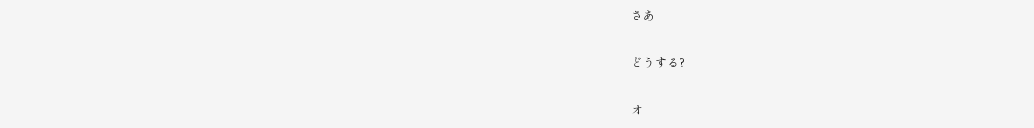さあ

どうする?

オ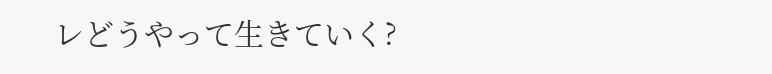レどうやって生きていく?